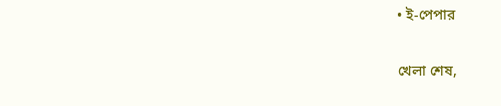• ই-পেপার

খেলা শেষ,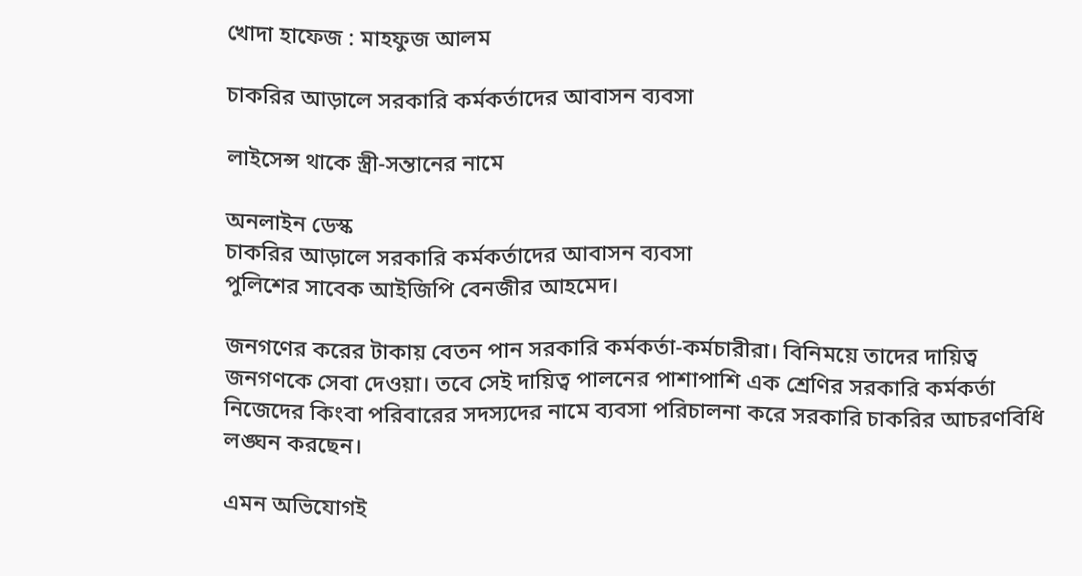খোদা হাফেজ : মাহফুজ আলম

চাকরির আড়ালে সরকারি কর্মকর্তাদের আবাসন ব্যবসা

লাইসেন্স থাকে স্ত্রী-সন্তানের নামে

অনলাইন ডেস্ক
চাকরির আড়ালে সরকারি কর্মকর্তাদের আবাসন ব্যবসা
পুলিশের সাবেক আইজিপি বেনজীর আহমেদ।

জনগণের করের টাকায় বেতন পান সরকারি কর্মকর্তা-কর্মচারীরা। বিনিময়ে তাদের দায়িত্ব জনগণকে সেবা দেওয়া। তবে সেই দায়িত্ব পালনের পাশাপাশি এক শ্রেণির সরকারি কর্মকর্তা নিজেদের কিংবা পরিবারের সদস্যদের নামে ব্যবসা পরিচালনা করে সরকারি চাকরির আচরণবিধি লঙ্ঘন করছেন।

এমন অভিযোগই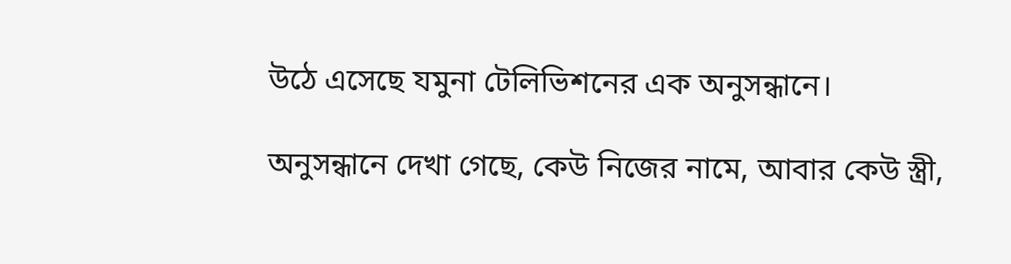উঠে এসেছে যমুনা টেলিভিশনের এক অনুসন্ধানে।

অনুসন্ধানে দেখা গেছে, কেউ নিজের নামে, আবার কেউ স্ত্রী,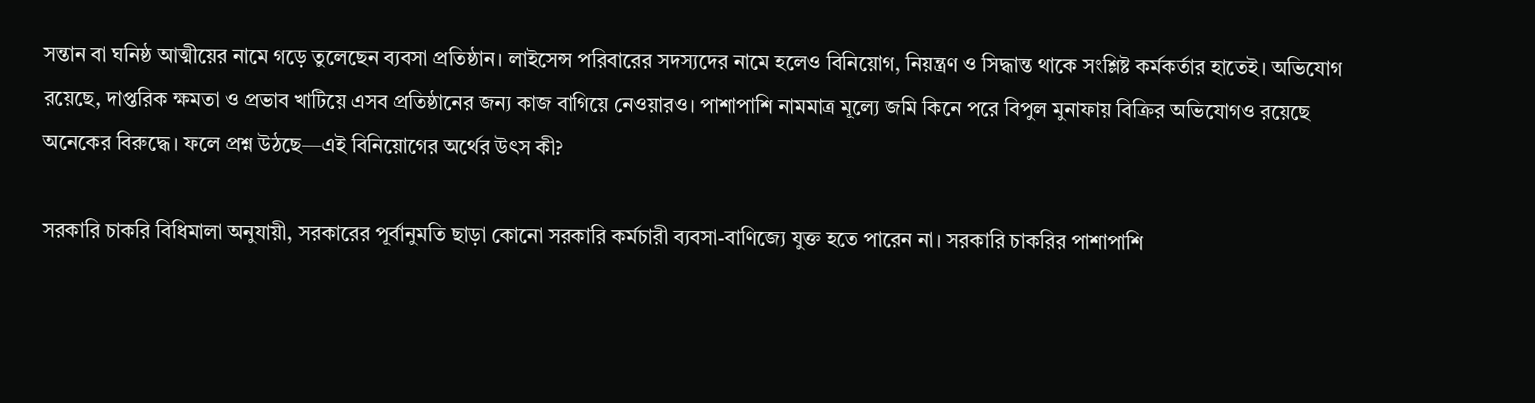সন্তান বা ঘনিষ্ঠ আত্মীয়ের নামে গড়ে তুলেছেন ব্যবসা প্রতিষ্ঠান। লাইসেন্স পরিবারের সদস্যদের নামে হলেও বিনিয়োগ, নিয়ন্ত্রণ ও সিদ্ধান্ত থাকে সংশ্লিষ্ট কর্মকর্তার হাতেই। অভিযোগ রয়েছে, দাপ্তরিক ক্ষমতা ও প্রভাব খাটিয়ে এসব প্রতিষ্ঠানের জন্য কাজ বাগিয়ে নেওয়ারও। পাশাপাশি নামমাত্র মূল্যে জমি কিনে পরে বিপুল মুনাফায় বিক্রির অভিযোগও রয়েছে অনেকের বিরুদ্ধে। ফলে প্রশ্ন উঠছে—এই বিনিয়োগের অর্থের উৎস কী?

সরকারি চাকরি বিধিমালা অনুযায়ী, সরকারের পূর্বানুমতি ছাড়া কোনো সরকারি কর্মচারী ব্যবসা-বাণিজ্যে যুক্ত হতে পারেন না। সরকারি চাকরির পাশাপাশি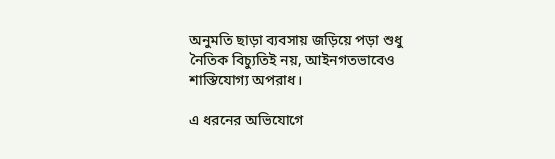অনুমতি ছাড়া ব্যবসায় জড়িয়ে পড়া শুধু নৈতিক বিচ্যুতিই নয়, আইনগতভাবেও শাস্তিযোগ্য অপরাধ।

এ ধরনের অভিযোগে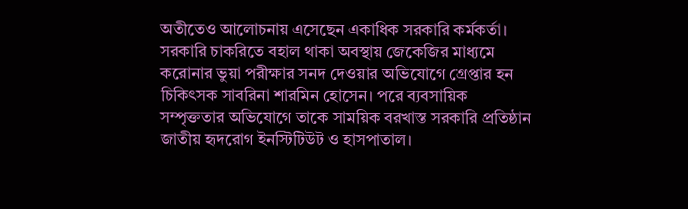অতীতেও আলোচনায় এসেছেন একাধিক সরকারি কর্মকর্তা। সরকারি চাকরিতে বহাল থাকা অবস্থায় জেকেজির মাধ্যমে করোনার ভুয়া পরীক্ষার সনদ দেওয়ার অভিযোগে গ্রেপ্তার হন চিকিৎসক সাবরিনা শারমিন হোসেন। পরে ব্যবসায়িক সম্পৃক্ততার অভিযোগে তাকে সাময়িক বরখাস্ত সরকারি প্রতিষ্ঠান জাতীয় হৃদরোগ ইনস্টিটিউট ও হাসপাতাল।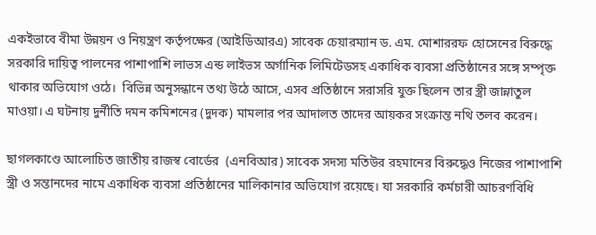একইভাবে বীমা উন্নয়ন ও নিয়ন্ত্রণ কর্তৃপক্ষের (আইডিআরএ) সাবেক চেয়ারম্যান ড. এম. মোশাররফ হোসেনের বিরুদ্ধে সরকারি দায়িত্ব পালনের পাশাপাশি লাভস এন্ড লাইভস অর্গানিক লিমিটেডসহ একাধিক ব্যবসা প্রতিষ্ঠানের সঙ্গে সম্পৃক্ত থাকার অভিযোগ ওঠে।  বিভিন্ন অনুসন্ধানে তথ্য উঠে আসে, এসব প্রতিষ্ঠানে সরাসরি যুক্ত ছিলেন তার স্ত্রী জান্নাতুল মাওয়া। এ ঘটনায় দুর্নীতি দমন কমিশনের (দুদক) মামলার পর আদালত তাদের আয়কর সংক্রান্ত নথি তলব করেন।

ছাগলকাণ্ডে আলোচিত জাতীয় রাজস্ব বোর্ডের  (এনবিআর) সাবেক সদস্য মতিউর রহমানের বিরুদ্ধেও নিজের পাশাপাশি স্ত্রী ও সন্তানদের নামে একাধিক ব্যবসা প্রতিষ্ঠানের মালিকানার অভিযোগ রয়েছে। যা সরকারি কর্মচারী আচরণবিধি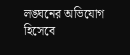লঙ্ঘনের অভিযোগ হিসেবে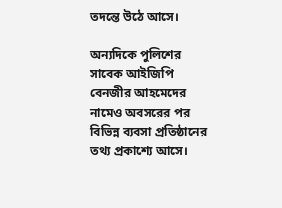তদন্তে উঠে আসে।

অন্যদিকে পুলিশের সাবেক আইজিপি বেনজীর আহমেদের নামেও অবসরের পর বিভিন্ন ব্যবসা প্রতিষ্ঠানের তথ্য প্রকাশ্যে আসে।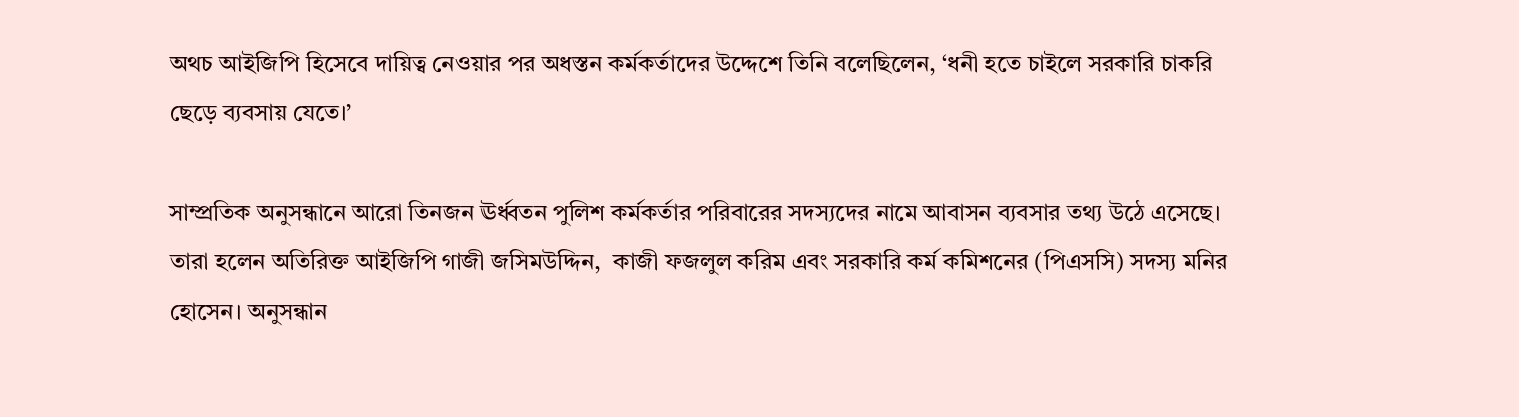অথচ আইজিপি হিসেবে দায়িত্ব নেওয়ার পর অধস্তন কর্মকর্তাদের উদ্দেশে তিনি বলেছিলেন, ‘ধনী হতে চাইলে সরকারি চাকরি ছেড়ে ব্যবসায় যেতে।’

সাম্প্রতিক অনুসন্ধানে আরো তিনজন ঊর্ধ্বতন পুলিশ কর্মকর্তার পরিবারের সদস্যদের নামে আবাসন ব্যবসার তথ্য উঠে এসেছে। তারা হলেন অতিরিক্ত আইজিপি গাজী জসিমউদ্দিন,  কাজী ফজলুল করিম এবং সরকারি কর্ম কমিশনের (পিএসসি) সদস্য মনির হোসেন। অনুসন্ধান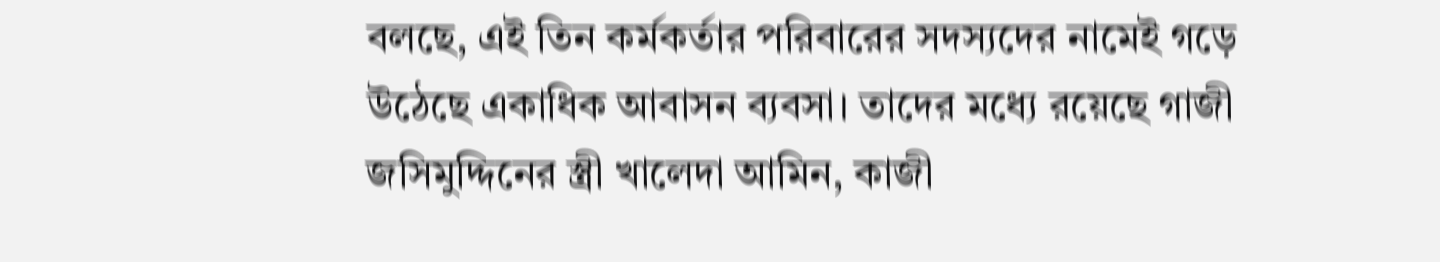বলছে, এই তিন কর্মকর্তার পরিবারের সদস্যদের নামেই গড়ে উঠেছে একাধিক আবাসন ব্যবসা। তাদের মধ্যে রয়েছে গাজী জসিমুদ্দিনের স্ত্রী খালেদা আমিন, কাজী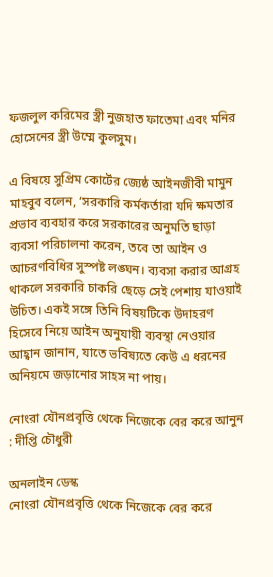ফজলুল করিমের স্ত্রী নুজহাত ফাতেমা এবং মনির হোসেনের স্ত্রী উম্মে কুলসুম।

এ বিষয়ে সুপ্রিম কোর্টের জ্যেষ্ঠ আইনজীবী মামুন মাহবুব বলেন, ‘সরকারি কর্মকর্তারা যদি ক্ষমতার প্রভাব ব্যবহার করে সরকারের অনুমতি ছাড়া ব্যবসা পরিচালনা করেন, তবে তা আইন ও আচরণবিধির সুস্পষ্ট লঙ্ঘন। ব্যবসা করার আগ্রহ থাকলে সরকারি চাকরি ছেড়ে সেই পেশায় যাওয়াই উচিত। একই সঙ্গে তিনি বিষয়টিকে উদাহরণ হিসেবে নিয়ে আইন অনুযায়ী ব্যবস্থা নেওয়ার আহ্বান জানান, যাতে ভবিষ্যতে কেউ এ ধরনের অনিয়মে জড়ানোর সাহস না পায়।

নোংরা যৌনপ্রবৃত্তি থেকে নিজেকে বের করে আনুন : দীপ্তি চৌধুরী

অনলাইন ডেস্ক
নোংরা যৌনপ্রবৃত্তি থেকে নিজেকে বের করে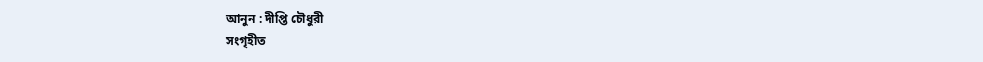আনুন : দীপ্তি চৌধুরী
সংগৃহীত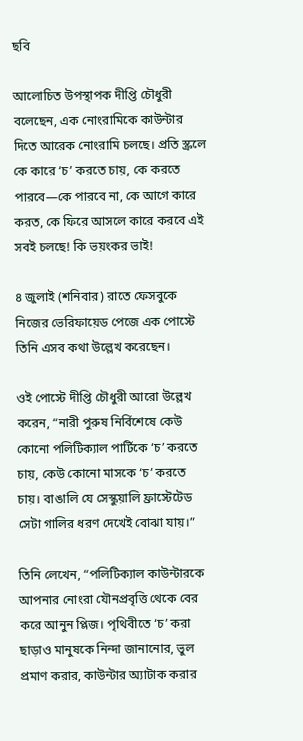ছবি

আলোচিত উপস্থাপক দীপ্তি চৌধুরী বলেছেন, এক নোংরামিকে কাউন্টার দিতে আরেক নোংরামি চলছে। প্রতি স্ক্রলে কে কারে ‘চ’ করতে চায়, কে করতে পারবে—কে পারবে না, কে আগে কারে করত, কে ফিরে আসলে কারে করবে এই সবই চলছে! কি ভয়ংকর ভাই!

৪ জুলাই (শনিবার) রাতে ফেসবুকে নিজের ভেরিফায়েড পেজে এক পোস্টে তিনি এসব কথা উল্লেখ করেছেন।

ওই পোস্টে দীপ্তি চৌধুরী আরো উল্লেখ করেন, “নারী পুরুষ নির্বিশেষে কেউ কোনো পলিটিক্যাল পার্টিকে ‘চ’ করতে চায়, কেউ কোনো মাসকে ‘চ’ করতে চায়। বাঙালি যে সেস্কুয়ালি ফ্রাস্টেটেড সেটা গালির ধরণ দেখেই বোঝা যায়।”

তিনি লেখেন, “পলিটিক্যাল কাউন্টারকে আপনার নোংরা যৌনপ্রবৃত্তি থেকে বের করে আনুন প্লিজ। পৃথিবীতে ‘চ’ করা ছাড়াও মানুষকে নিন্দা জানানোর, ভুল প্রমাণ করার, কাউন্টার অ্যাটাক করার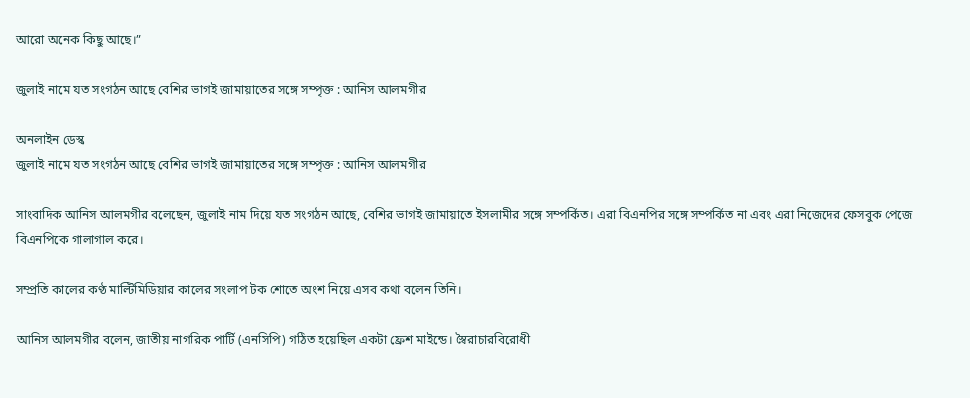আরো অনেক কিছু আছে।”

জুলাই নামে যত সংগঠন আছে বেশির ভাগই জামায়াতের সঙ্গে সম্পৃক্ত : আনিস আলমগীর

অনলাইন ডেস্ক
জুলাই নামে যত সংগঠন আছে বেশির ভাগই জামায়াতের সঙ্গে সম্পৃক্ত : আনিস আলমগীর

সাংবাদিক আনিস আলমগীর বলেছেন, জুলাই নাম দিয়ে যত সংগঠন আছে, বেশির ভাগই জামায়াতে ইসলামীর সঙ্গে সম্পর্কিত। এরা বিএনপির সঙ্গে সম্পর্কিত না এবং এরা নিজেদের ফেসবুক পেজে বিএনপিকে গালাগাল করে।

সম্প্রতি কালের কণ্ঠ মাল্টিমিডিয়ার কালের সংলাপ টক শোতে অংশ নিয়ে এসব কথা বলেন তিনি।

আনিস আলমগীর বলেন, জাতীয় নাগরিক পার্টি (এনসিপি) গঠিত হয়েছিল একটা ফ্রেশ মাইন্ডে। স্বৈরাচারবিরোধী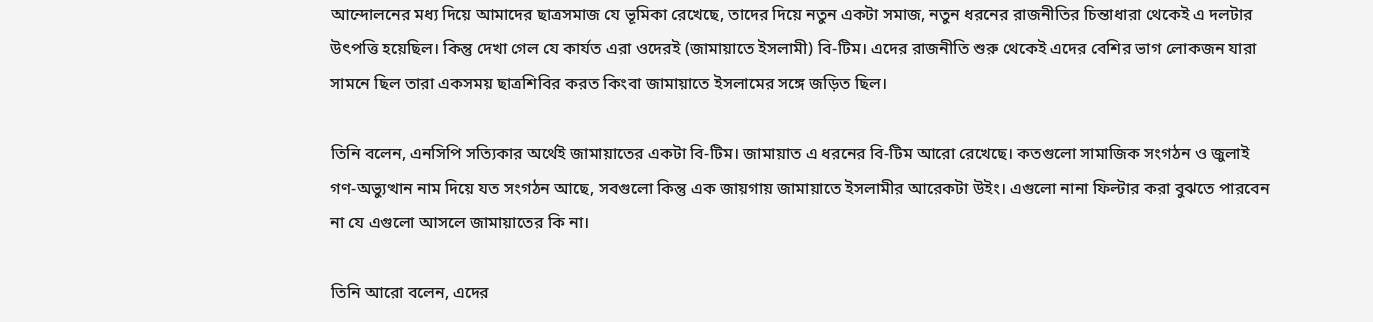আন্দোলনের মধ্য দিয়ে আমাদের ছাত্রসমাজ যে ভূমিকা রেখেছে, তাদের দিয়ে নতুন একটা সমাজ, নতুন ধরনের রাজনীতির চিন্তাধারা থেকেই এ দলটার উৎপত্তি হয়েছিল। কিন্তু দেখা গেল যে কার্যত এরা ওদেরই (জামায়াতে ইসলামী) বি-টিম। এদের রাজনীতি শুরু থেকেই এদের বেশির ভাগ লোকজন যারা সামনে ছিল তারা একসময় ছাত্রশিবির করত কিংবা জামায়াতে ইসলামের সঙ্গে জড়িত ছিল।

তিনি বলেন, এনসিপি সত্যিকার অর্থেই জামায়াতের একটা বি-টিম। জামায়াত এ ধরনের বি-টিম আরো রেখেছে। কতগুলো সামাজিক সংগঠন ও জুলাই গণ-অভ্যুত্থান নাম দিয়ে যত সংগঠন আছে, সবগুলো কিন্তু এক জায়গায় জামায়াতে ইসলামীর আরেকটা উইং। এগুলো নানা ফিল্টার করা বুঝতে পারবেন না যে এগুলো আসলে জামায়াতের কি না।

তিনি আরো বলেন, এদের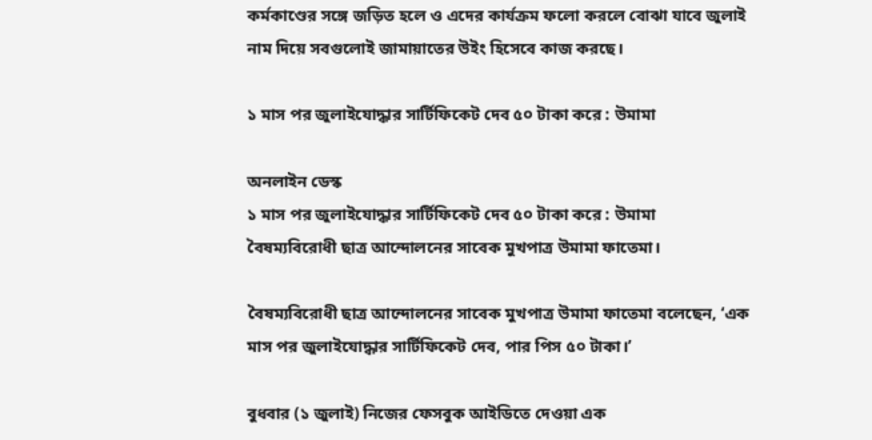কর্মকাণ্ডের সঙ্গে জড়িত হলে ও এদের কার্যক্রম ফলো করলে বোঝা যাবে জুলাই নাম দিয়ে সবগুলোই জামায়াতের উইং হিসেবে কাজ করছে।

১ মাস পর জুলাইযোদ্ধার সার্টিফিকেট দেব ৫০ টাকা করে : উমামা

অনলাইন ডেস্ক
১ মাস পর জুলাইযোদ্ধার সার্টিফিকেট দেব ৫০ টাকা করে : উমামা
বৈষম্যবিরোধী ছাত্র আন্দোলনের সাবেক মুখপাত্র উমামা ফাতেমা।

বৈষম্যবিরোধী ছাত্র আন্দোলনের সাবেক মুখপাত্র উমামা ফাতেমা বলেছেন, ‘এক মাস পর জুলাইযোদ্ধার সার্টিফিকেট দেব, পার পিস ৫০ টাকা।’

বুধবার (১ জুলাই) নিজের ফেসবুক আইডিতে দেওয়া এক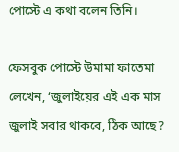পোস্টে এ কথা বলেন তিনি।

ফেসবুক পোস্টে উমামা ফাতেমা লেখেন, ‘জুলাইয়ের এই এক মাস জুলাই সবার থাকবে, ঠিক আছে?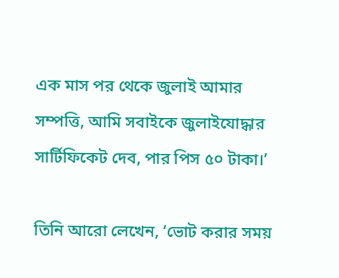এক মাস পর থেকে জুলাই আমার সম্পত্তি, আমি সবাইকে জুলাইযোদ্ধার সার্টিফিকেট দেব, পার পিস ৫০ টাকা।’

তিনি আরো লেখেন, ‘ভোট করার সময়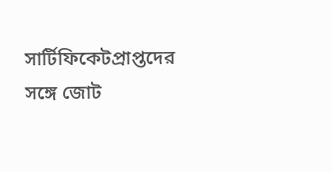সার্টিফিকেটপ্রাপ্তদের সঙ্গে জোট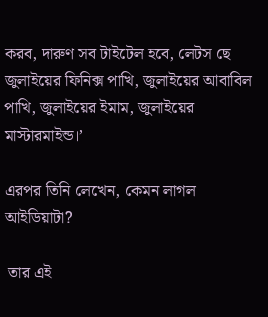করব, দারুণ সব টাইটেল হবে, লেটস ছে জুলাইয়ের ফিনিক্স পাখি, জুলাইয়ের আবাবিল পাখি, জুলাইয়ের ইমাম, জুলাইয়ের মাস্টারমাইন্ড।’

এরপর তিনি লেখেন, কেমন লাগল আইডিয়াটা?

 তার এই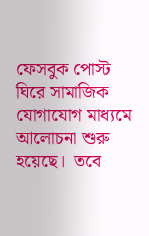ফেসবুক পোস্ট ঘিরে সামাজিক যোগাযোগ মাধ্যমে আলোচনা শুরু হয়েছে।  তবে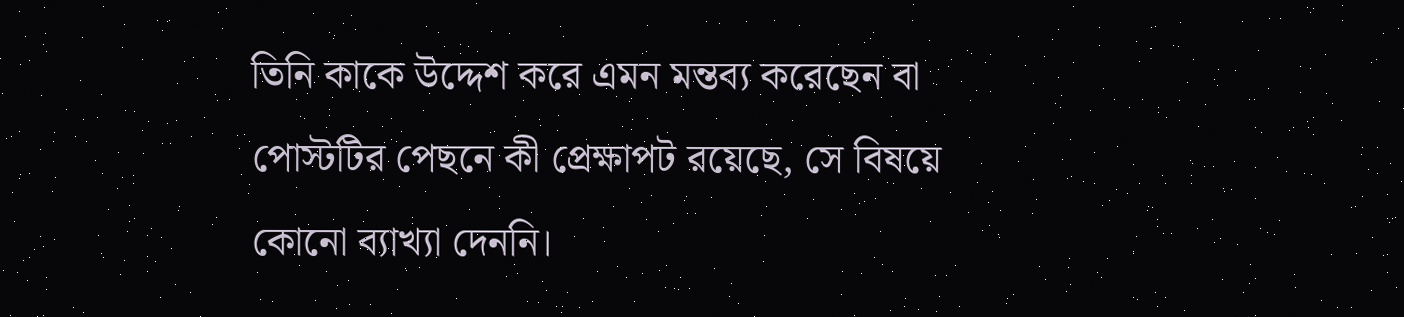তিনি কাকে উদ্দেশ করে এমন মন্তব্য করেছেন বা পোস্টটির পেছনে কী প্রেক্ষাপট রয়েছে, সে বিষয়ে কোনো ব্যাখ্যা দেননি।